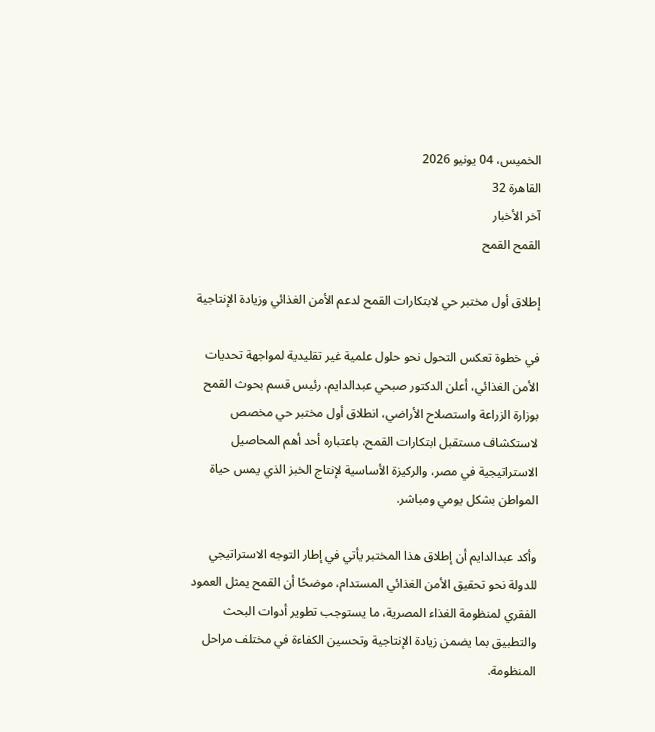الخميس، 04 يونيو 2026
القاهرة 32
آخر الأخبار
القمح القمح

إطلاق أول مختبر حي لابتكارات القمح لدعم الأمن الغذائي وزيادة الإنتاجية

في خطوة تعكس التحول نحو حلول علمية غير تقليدية لمواجهة تحديات الأمن الغذائي، أعلن الدكتور صبحي عبدالدايم، رئيس قسم بحوث القمح بوزارة الزراعة واستصلاح الأراضي، انطلاق أول مختبر حي مخصص لاستكشاف مستقبل ابتكارات القمح، باعتباره أحد أهم المحاصيل الاستراتيجية في مصر، والركيزة الأساسية لإنتاج الخبز الذي يمس حياة المواطن بشكل يومي ومباشر.

وأكد عبدالدايم أن إطلاق هذا المختبر يأتي في إطار التوجه الاستراتيجي للدولة نحو تحقيق الأمن الغذائي المستدام، موضحًا أن القمح يمثل العمود الفقري لمنظومة الغذاء المصرية، ما يستوجب تطوير أدوات البحث والتطبيق بما يضمن زيادة الإنتاجية وتحسين الكفاءة في مختلف مراحل المنظومة.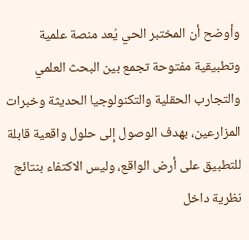وأوضح أن المختبر الحي يُعد منصة علمية وتطبيقية مفتوحة تجمع بين البحث العلمي والتجارب الحقلية والتكنولوجيا الحديثة وخبرات المزارعين، بهدف الوصول إلى حلول واقعية قابلة للتطبيق على أرض الواقع، وليس الاكتفاء بنتائج نظرية داخل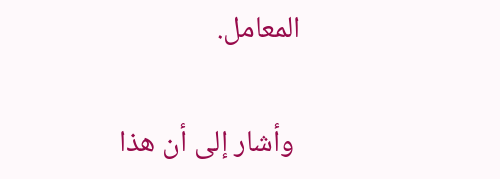المعامل.

 وأشار إلى أن هذا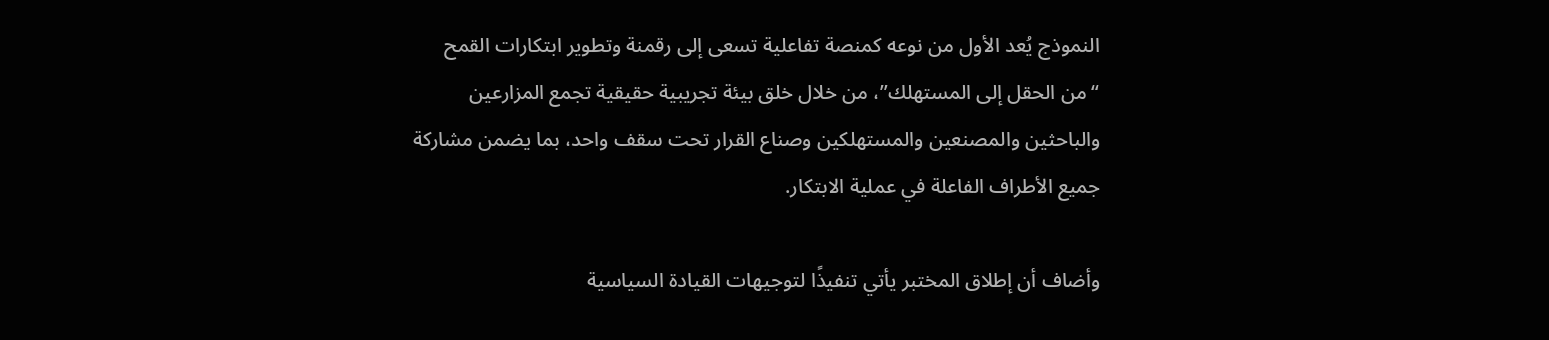النموذج يُعد الأول من نوعه كمنصة تفاعلية تسعى إلى رقمنة وتطوير ابتكارات القمح “من الحقل إلى المستهلك”، من خلال خلق بيئة تجريبية حقيقية تجمع المزارعين والباحثين والمصنعين والمستهلكين وصناع القرار تحت سقف واحد، بما يضمن مشاركة جميع الأطراف الفاعلة في عملية الابتكار.

وأضاف أن إطلاق المختبر يأتي تنفيذًا لتوجيهات القيادة السياسية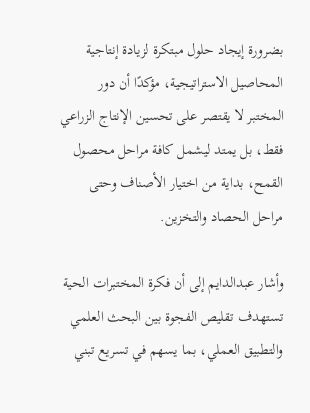بضرورة إيجاد حلول مبتكرة لزيادة إنتاجية المحاصيل الاستراتيجية، مؤكدًا أن دور المختبر لا يقتصر على تحسين الإنتاج الزراعي فقط، بل يمتد ليشمل كافة مراحل محصول القمح، بداية من اختيار الأصناف وحتى مراحل الحصاد والتخزين.

وأشار عبدالدايم إلى أن فكرة المختبرات الحية تستهدف تقليص الفجوة بين البحث العلمي والتطبيق العملي، بما يسهم في تسريع تبني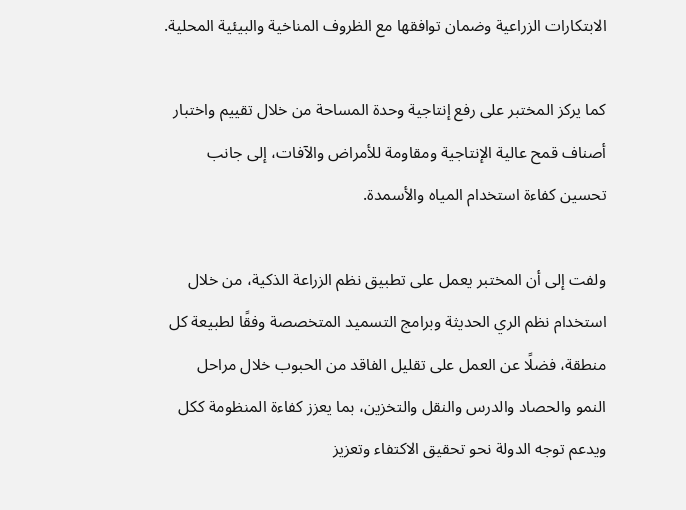الابتكارات الزراعية وضمان توافقها مع الظروف المناخية والبيئية المحلية.

كما يركز المختبر على رفع إنتاجية وحدة المساحة من خلال تقييم واختبار أصناف قمح عالية الإنتاجية ومقاومة للأمراض والآفات، إلى جانب تحسين كفاءة استخدام المياه والأسمدة.

ولفت إلى أن المختبر يعمل على تطبيق نظم الزراعة الذكية، من خلال استخدام نظم الري الحديثة وبرامج التسميد المتخصصة وفقًا لطبيعة كل منطقة، فضلًا عن العمل على تقليل الفاقد من الحبوب خلال مراحل النمو والحصاد والدرس والنقل والتخزين، بما يعزز كفاءة المنظومة ككل ويدعم توجه الدولة نحو تحقيق الاكتفاء وتعزيز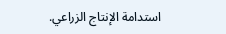استدامة الإنتاج الزراعي.